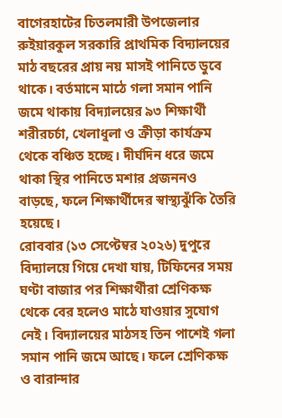বাগেরহাটের চিতলমারী উপজেলার রুইয়ারকুল সরকারি প্রাথমিক বিদ্যালয়ের মাঠ বছরের প্রায় নয় মাসই পানিতে ডুবে থাকে। বর্তমানে মাঠে গলা সমান পানি জমে থাকায় বিদ্যালয়ের ৯৩ শিক্ষার্থী শরীরচর্চা, খেলাধুলা ও ক্রীড়া কার্যক্রম থেকে বঞ্চিত হচ্ছে। দীর্ঘদিন ধরে জমে থাকা স্থির পানিতে মশার প্রজননও বাড়ছে, ফলে শিক্ষার্থীদের স্বাস্থ্যঝুঁকি তৈরি হয়েছে।
রোববার (১৩ সেপ্টেম্বর ২০২৬) দুপুরে বিদ্যালয়ে গিয়ে দেখা যায়, টিফিনের সময় ঘণ্টা বাজার পর শিক্ষার্থীরা শ্রেণিকক্ষ থেকে বের হলেও মাঠে যাওয়ার সুযোগ নেই। বিদ্যালয়ের মাঠসহ তিন পাশেই গলা সমান পানি জমে আছে। ফলে শ্রেণিকক্ষ ও বারান্দার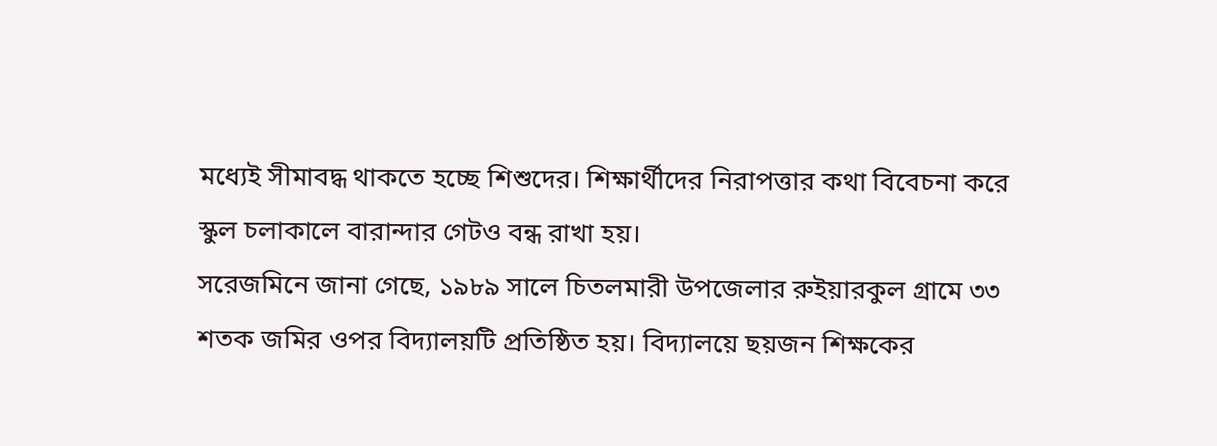মধ্যেই সীমাবদ্ধ থাকতে হচ্ছে শিশুদের। শিক্ষার্থীদের নিরাপত্তার কথা বিবেচনা করে স্কুল চলাকালে বারান্দার গেটও বন্ধ রাখা হয়।
সরেজমিনে জানা গেছে, ১৯৮৯ সালে চিতলমারী উপজেলার রুইয়ারকুল গ্রামে ৩৩ শতক জমির ওপর বিদ্যালয়টি প্রতিষ্ঠিত হয়। বিদ্যালয়ে ছয়জন শিক্ষকের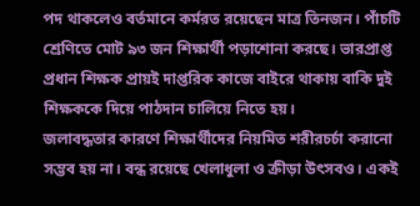পদ থাকলেও বর্তমানে কর্মরত রয়েছেন মাত্র তিনজন। পাঁচটি শ্রেণিতে মোট ৯৩ জন শিক্ষার্থী পড়াশোনা করছে। ভারপ্রাপ্ত প্রধান শিক্ষক প্রায়ই দাপ্তরিক কাজে বাইরে থাকায় বাকি দুই শিক্ষককে দিয়ে পাঠদান চালিয়ে নিতে হয়।
জলাবদ্ধতার কারণে শিক্ষার্থীদের নিয়মিত শরীরচর্চা করানো সম্ভব হয় না। বন্ধ রয়েছে খেলাধুলা ও ক্রীড়া উৎসবও। একই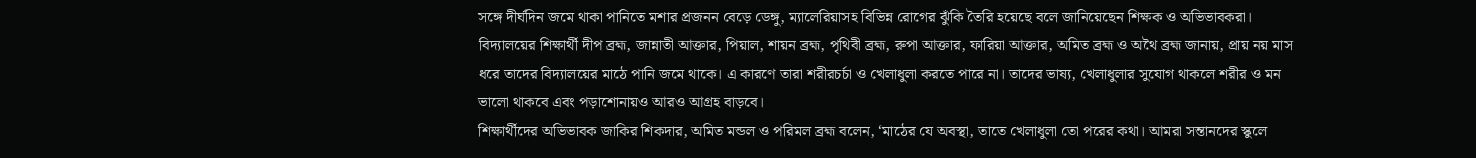সঙ্গে দীর্ঘদিন জমে থাকা পানিতে মশার প্রজনন বেড়ে ডেঙ্গু, ম্যালেরিয়াসহ বিভিন্ন রোগের ঝুঁকি তৈরি হয়েছে বলে জানিয়েছেন শিক্ষক ও অভিভাবকরা।
বিদ্যালয়ের শিক্ষার্থী দীপ ব্রহ্ম, জান্নাতী আক্তার, পিয়াল, শায়ন ব্রহ্ম, পৃথিবী ব্রহ্ম, রুপা আক্তার, ফারিয়া আক্তার, অমিত ব্রহ্ম ও অথৈ ব্রহ্ম জানায়, প্রায় নয় মাস ধরে তাদের বিদ্যালয়ের মাঠে পানি জমে থাকে। এ কারণে তারা শরীরচর্চা ও খেলাধুলা করতে পারে না। তাদের ভাষ্য, খেলাধুলার সুযোগ থাকলে শরীর ও মন ভালো থাকবে এবং পড়াশোনায়ও আরও আগ্রহ বাড়বে।
শিক্ষার্থীদের অভিভাবক জাকির শিকদার, অমিত মন্ডল ও পরিমল ব্রহ্ম বলেন, ‘মাঠের যে অবস্থা, তাতে খেলাধুলা তো পরের কথা। আমরা সন্তানদের স্কুলে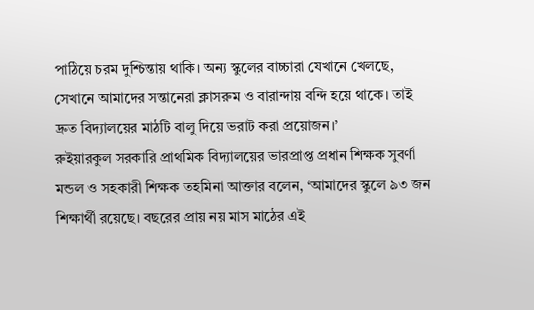পাঠিয়ে চরম দুশ্চিন্তায় থাকি। অন্য স্কুলের বাচ্চারা যেখানে খেলছে, সেখানে আমাদের সন্তানেরা ক্লাসরুম ও বারান্দায় বন্দি হয়ে থাকে। তাই দ্রুত বিদ্যালয়ের মাঠটি বালু দিয়ে ভরাট করা প্রয়োজন।’
রুইয়ারকুল সরকারি প্রাথমিক বিদ্যালয়ের ভারপ্রাপ্ত প্রধান শিক্ষক সুবর্ণা মন্ডল ও সহকারী শিক্ষক তহমিনা আক্তার বলেন, ‘আমাদের স্কুলে ৯৩ জন শিক্ষার্থী রয়েছে। বছরের প্রায় নয় মাস মাঠের এই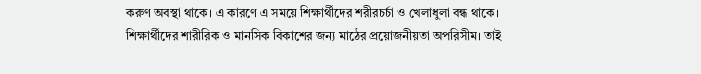করুণ অবস্থা থাকে। এ কারণে এ সময়ে শিক্ষার্থীদের শরীরচর্চা ও খেলাধুলা বন্ধ থাকে। শিক্ষার্থীদের শারীরিক ও মানসিক বিকাশের জন্য মাঠের প্রয়োজনীয়তা অপরিসীম। তাই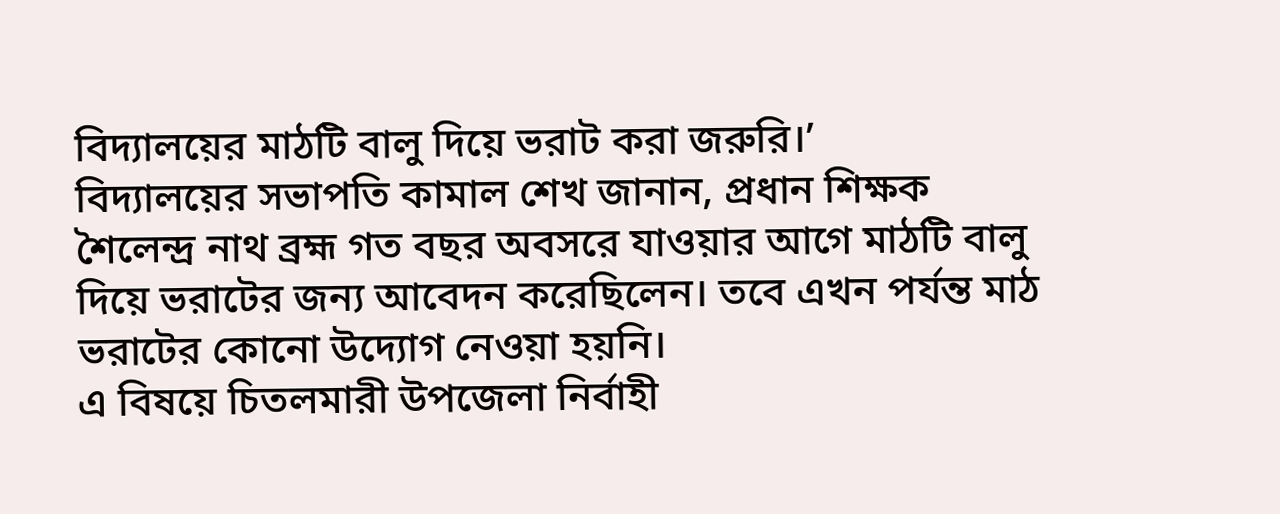বিদ্যালয়ের মাঠটি বালু দিয়ে ভরাট করা জরুরি।’
বিদ্যালয়ের সভাপতি কামাল শেখ জানান, প্রধান শিক্ষক শৈলেন্দ্র নাথ ব্রহ্ম গত বছর অবসরে যাওয়ার আগে মাঠটি বালু দিয়ে ভরাটের জন্য আবেদন করেছিলেন। তবে এখন পর্যন্ত মাঠ ভরাটের কোনো উদ্যোগ নেওয়া হয়নি।
এ বিষয়ে চিতলমারী উপজেলা নির্বাহী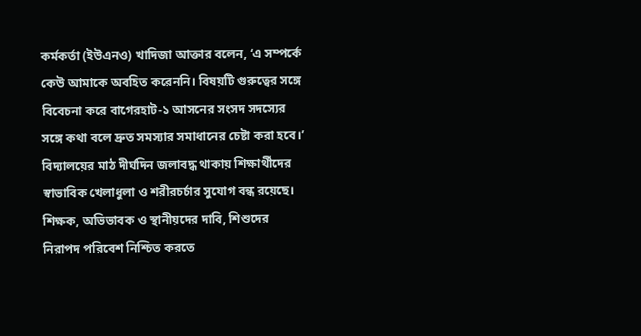কর্মকর্তা (ইউএনও) খাদিজা আক্তার বলেন, ‘এ সম্পর্কে কেউ আমাকে অবহিত করেননি। বিষয়টি গুরুত্বের সঙ্গে বিবেচনা করে বাগেরহাট-১ আসনের সংসদ সদস্যের সঙ্গে কথা বলে দ্রুত সমস্যার সমাধানের চেষ্টা করা হবে।’
বিদ্যালয়ের মাঠ দীর্ঘদিন জলাবদ্ধ থাকায় শিক্ষার্থীদের স্বাভাবিক খেলাধুলা ও শরীরচর্চার সুযোগ বন্ধ রয়েছে। শিক্ষক, অভিভাবক ও স্থানীয়দের দাবি, শিশুদের নিরাপদ পরিবেশ নিশ্চিত করতে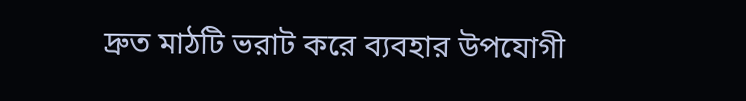দ্রুত মাঠটি ভরাট করে ব্যবহার উপযোগী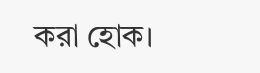করা হোক।